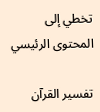تخطي إلى المحتوى الرئيسي

تفسير القرآن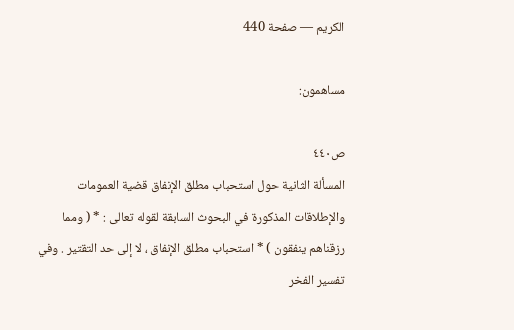الكريم — صفحة 440

مساهمون:

ص٤٤٠
المسألة الثانية حول استحباب مطلق الإنفاق قضية العمومات والإطلاقات المذكورة في البحوث السابقة لقوله تعالى : * ( ومما رزقناهم ينفقون ) * استحباب مطلق الإنفاق ، لا إلى حد التقتير . وفي تفسير الفخر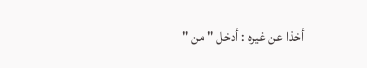أخذا عن غيره : أدخل " من "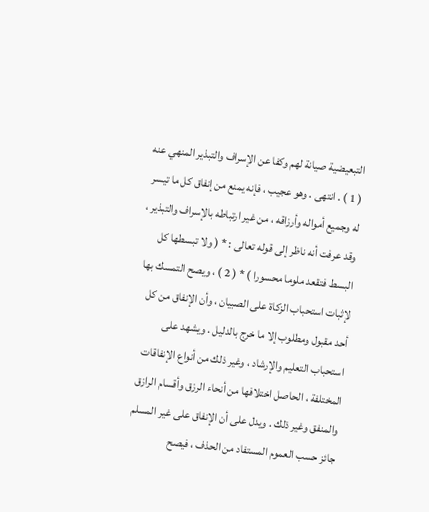التبعيضية صيانة لهم وكفا عن الإسراف والتبذير المنهي عنه ( 1 ) . انتهى . وهو عجيب ، فإنه يمنع من إنفاق كل ما تيسر له وجميع أمواله وأرزاقه ، من غير ارتباطه بالإسراف والتبذير ، وقد عرفت أنه ناظر إلى قوله تعالى : * ( ولا تبسطها كل البسط فتقعد ملوما محسورا ) * ( 2 ) ، ويصح التمسك بها لإثبات استحباب الزكاة على الصبيان ، وأن الإنفاق من كل أحد مقبول ومطلوب إلا ما خرج بالدليل . ويشهد على استحباب التعليم والإرشاد ، وغير ذلك من أنواع الإنفاقات المختلفة ، الحاصل اختلافها من أنحاء الرزق وأقسام الرازق والمنفق وغير ذلك . ويدل على أن الإنفاق على غير المسلم جائز حسب العموم المستفاد من الحذف ، فيصح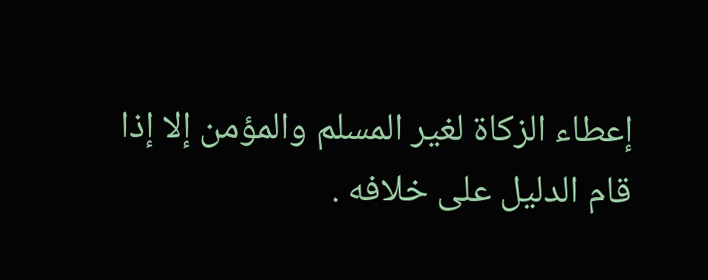إعطاء الزكاة لغير المسلم والمؤمن إلا إذا قام الدليل على خلافه .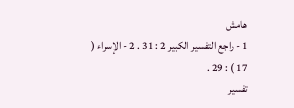هامش
1 - راجع التفسير الكبير 2 : 31 . 2 - الإسراء ( 17 ) : 29 .
تفسير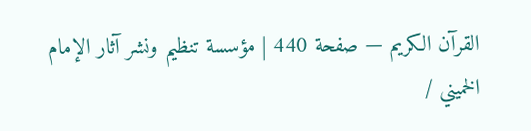القرآن الكريم — صفحة 440 | مؤسسة تنظيم ونشر آثار الإمام الخميني /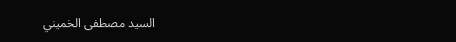السيد مصطفى الخميني